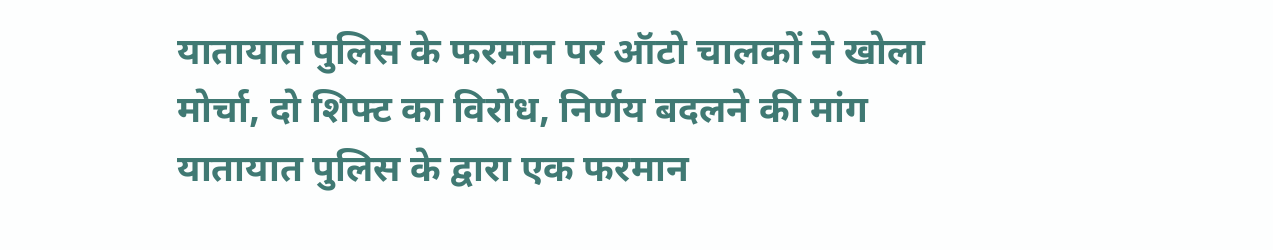यातायात पुलिस के फरमान पर ऑटो चालकों ने खोला मोर्चा, दो शिफ्ट का विरोध, निर्णय बदलने की मांग
यातायात पुलिस के द्वारा एक फरमान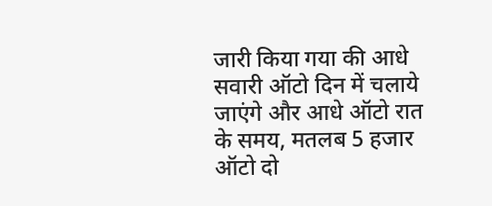जारी किया गया की आधे सवारी ऑटो दिन में चलाये जाएंगे और आधे ऑटो रात के समय, मतलब 5 हजार ऑटो दो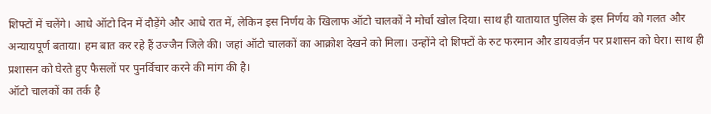शिफ्टों में चलेंगे। आधे ऑटो दिन में दौड़ेंगे और आधे रात में, लेकिन इस निर्णय के खिलाफ ऑटो चालकों ने मोर्चा खोल दिया। साथ ही यातायात पुलिस के इस निर्णय को गलत और अन्यायपूर्ण बताया। हम बात कर रहे हैं उज्जैन जिले की। जहां ऑटो चालकों का आक्रोश देखने को मिला। उन्होंने दो शिफ्टों के रुट फरमान और डायवर्ज़न पर प्रशासन को घेरा। साथ ही प्रशासन को घेरते हुए फैसलों पर पुनर्विचार करने की मांग की है।
ऑटो चालकों का तर्क है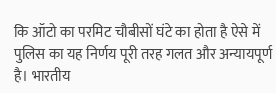कि ऑटो का परमिट चौबीसों घंटे का होता है ऐसे में पुलिस का यह निर्णय पूरी तरह गलत और अन्यायपूर्ण है। भारतीय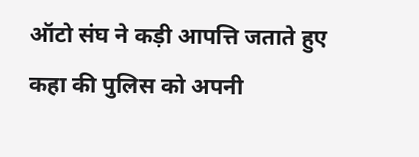ऑटो संघ ने कड़ी आपत्ति जताते हुए कहा की पुलिस को अपनी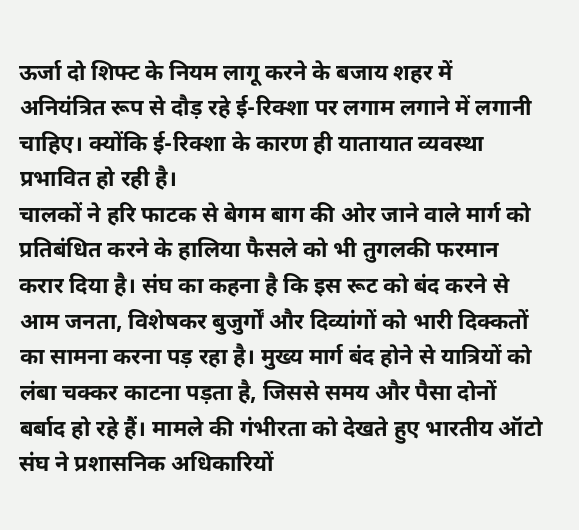ऊर्जा दो शिफ्ट के नियम लागू करने के बजाय शहर में अनियंत्रित रूप से दौड़ रहे ई-रिक्शा पर लगाम लगाने में लगानी चाहिए। क्योंकि ई-रिक्शा के कारण ही यातायात व्यवस्था प्रभावित हो रही है।
चालकों ने हरि फाटक से बेगम बाग की ओर जाने वाले मार्ग को प्रतिबंधित करने के हालिया फैसले को भी तुगलकी फरमान करार दिया है। संघ का कहना है कि इस रूट को बंद करने से आम जनता, विशेषकर बुजुर्गों और दिव्यांगों को भारी दिक्कतों का सामना करना पड़ रहा है। मुख्य मार्ग बंद होने से यात्रियों को लंबा चक्कर काटना पड़ता है, जिससे समय और पैसा दोनों बर्बाद हो रहे हैं। मामले की गंभीरता को देखते हुए भारतीय ऑटो संघ ने प्रशासनिक अधिकारियों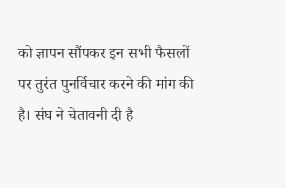को ज्ञापन सौंपकर इन सभी फैसलों पर तुरंत पुनर्विचार करने की मांग की है। संघ ने चेतावनी दी है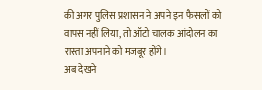की अगर पुलिस प्रशासन ने अपने इन फैसलों को वापस नहीं लिया, तो ऑटो चालक आंदोलन का रास्ता अपनाने को मजबूर होंगे।
अब देखने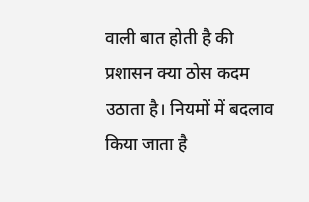वाली बात होती है की प्रशासन क्या ठोस कदम उठाता है। नियमों में बदलाव किया जाता है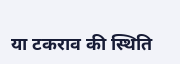या टकराव की स्थिति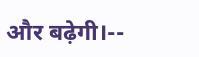और बढ़ेगी।--